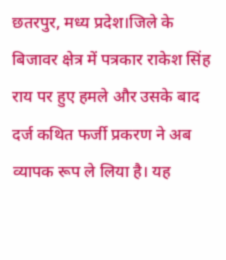छतरपुर, मध्य प्रदेश।जिले के बिजावर क्षेत्र में पत्रकार राकेश सिंह राय पर हुए हमले और उसके बाद दर्ज कथित फर्जी प्रकरण ने अब व्यापक रूप ले लिया है। यह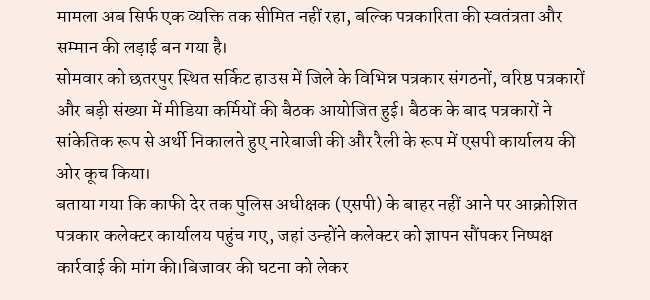मामला अब सिर्फ एक व्यक्ति तक सीमित नहीं रहा, बल्कि पत्रकारिता की स्वतंत्रता और सम्मान की लड़ाई बन गया है।
सोमवार को छतरपुर स्थित सर्किट हाउस में जिले के विभिन्न पत्रकार संगठनों, वरिष्ठ पत्रकारों और बड़ी संख्या में मीडिया कर्मियों की बैठक आयोजित हुई। बैठक के बाद पत्रकारों ने सांकेतिक रूप से अर्थी निकालते हुए नारेबाजी की और रैली के रूप में एसपी कार्यालय की ओर कूच किया।
बताया गया कि काफी देर तक पुलिस अधीक्षक (एसपी) के बाहर नहीं आने पर आक्रोशित पत्रकार कलेक्टर कार्यालय पहुंच गए, जहां उन्होंने कलेक्टर को ज्ञापन सौंपकर निष्पक्ष कार्रवाई की मांग की।बिजावर की घटना को लेकर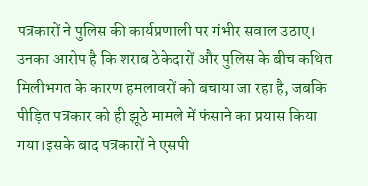पत्रकारों ने पुलिस की कार्यप्रणाली पर गंभीर सवाल उठाए।
उनका आरोप है कि शराब ठेकेदारों और पुलिस के बीच कथित मिलीभगत के कारण हमलावरों को बचाया जा रहा है, जबकि पीड़ित पत्रकार को ही झूठे मामले में फंसाने का प्रयास किया गया।इसके बाद पत्रकारों ने एसपी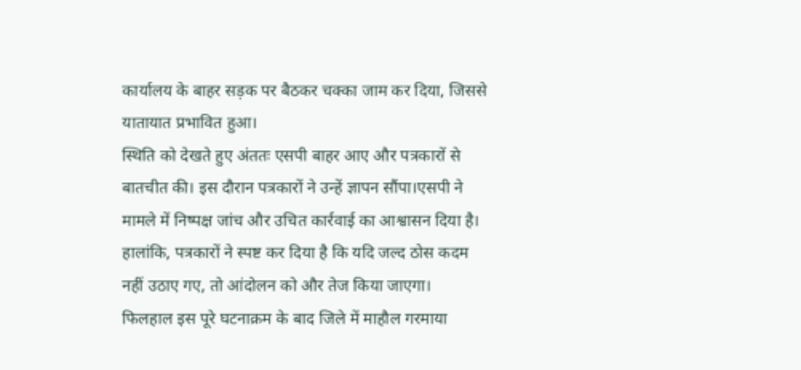कार्यालय के बाहर सड़क पर बैठकर चक्का जाम कर दिया, जिससे यातायात प्रभावित हुआ।
स्थिति को देखते हुए अंततः एसपी बाहर आए और पत्रकारों से बातचीत की। इस दौरान पत्रकारों ने उन्हें ज्ञापन सौंपा।एसपी ने मामले में निष्पक्ष जांच और उचित कार्रवाई का आश्वासन दिया है। हालांकि, पत्रकारों ने स्पष्ट कर दिया है कि यदि जल्द ठोस कदम नहीं उठाए गए, तो आंदोलन को और तेज किया जाएगा।
फिलहाल इस पूरे घटनाक्रम के बाद जिले में माहौल गरमाया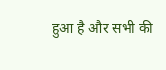हुआ है और सभी की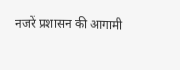नजरें प्रशासन की आगामी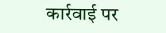कार्रवाई पर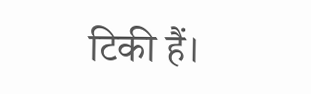टिकी हैं।